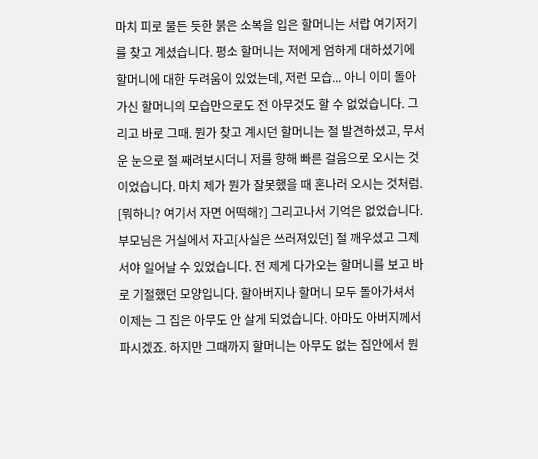마치 피로 물든 듯한 붉은 소복을 입은 할머니는 서랍 여기저기를 찾고 계셨습니다. 평소 할머니는 저에게 엄하게 대하셨기에 할머니에 대한 두려움이 있었는데, 저런 모습... 아니 이미 돌아가신 할머니의 모습만으로도 전 아무것도 할 수 없었습니다. 그리고 바로 그때. 뭔가 찾고 계시던 할머니는 절 발견하셨고, 무서운 눈으로 절 째려보시더니 저를 향해 빠른 걸음으로 오시는 것이었습니다. 마치 제가 뭔가 잘못했을 때 혼나러 오시는 것처럼. [뭐하니? 여기서 자면 어떡해?] 그리고나서 기억은 없었습니다. 부모님은 거실에서 자고[사실은 쓰러져있던] 절 깨우셨고 그제서야 일어날 수 있었습니다. 전 제게 다가오는 할머니를 보고 바로 기절했던 모양입니다. 할아버지나 할머니 모두 돌아가셔서 이제는 그 집은 아무도 안 살게 되었습니다. 아마도 아버지께서 파시겠죠. 하지만 그때까지 할머니는 아무도 없는 집안에서 뭔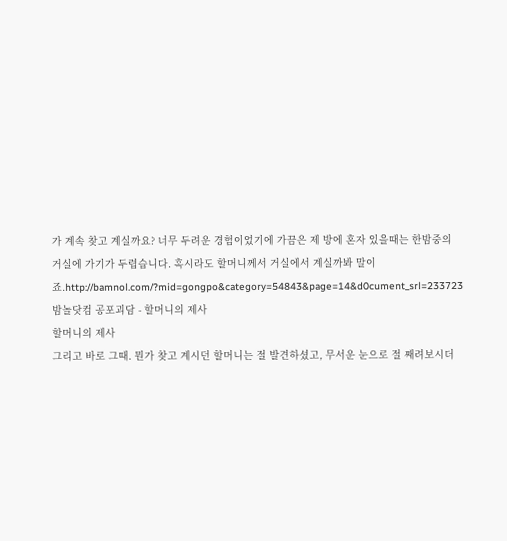가 계속 찾고 계실까요? 너무 두려운 경험이었기에 가끔은 제 방에 혼자 있을때는 한밤중의 거실에 가기가 두렵습니다. 혹시라도 할머니께서 거실에서 계실까봐 말이죠.http://bamnol.com/?mid=gongpo&category=54843&page=14&d0cument_srl=233723 밤놀닷컴 공포괴담 - 할머니의 제사
할머니의 제사
그리고 바로 그때. 뭔가 찾고 계시던 할머니는 절 발견하셨고, 무서운 눈으로 절 째려보시더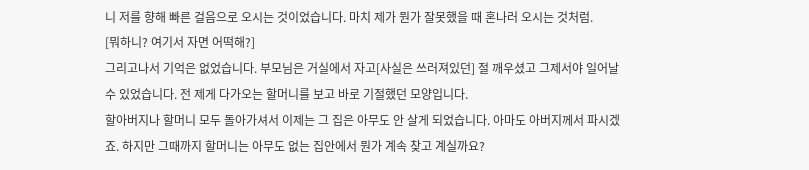니 저를 향해 빠른 걸음으로 오시는 것이었습니다. 마치 제가 뭔가 잘못했을 때 혼나러 오시는 것처럼.
[뭐하니? 여기서 자면 어떡해?]
그리고나서 기억은 없었습니다. 부모님은 거실에서 자고[사실은 쓰러져있던] 절 깨우셨고 그제서야 일어날 수 있었습니다. 전 제게 다가오는 할머니를 보고 바로 기절했던 모양입니다.
할아버지나 할머니 모두 돌아가셔서 이제는 그 집은 아무도 안 살게 되었습니다. 아마도 아버지께서 파시겠죠. 하지만 그때까지 할머니는 아무도 없는 집안에서 뭔가 계속 찾고 계실까요?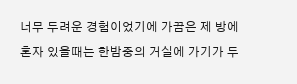너무 두려운 경험이었기에 가끔은 제 방에 혼자 있을때는 한밤중의 거실에 가기가 두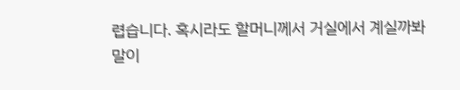렵습니다. 혹시라도 할머니께서 거실에서 계실까봐 말이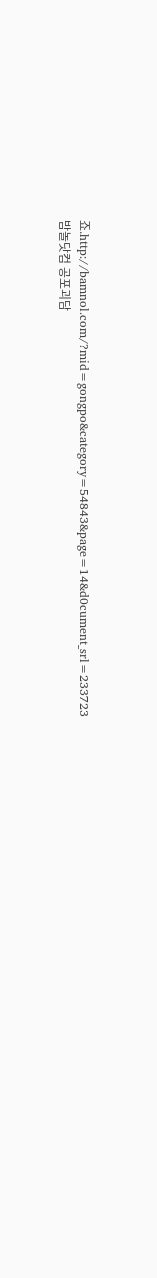죠.http://bamnol.com/?mid=gongpo&category=54843&page=14&d0cument_srl=233723
밤놀닷컴 공포괴담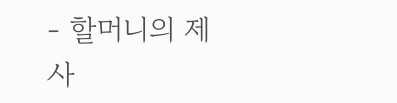- 할머니의 제사